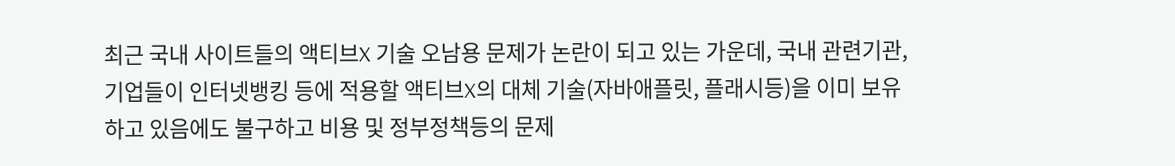최근 국내 사이트들의 액티브X 기술 오남용 문제가 논란이 되고 있는 가운데, 국내 관련기관, 기업들이 인터넷뱅킹 등에 적용할 액티브X의 대체 기술(자바애플릿, 플래시등)을 이미 보유하고 있음에도 불구하고 비용 및 정부정책등의 문제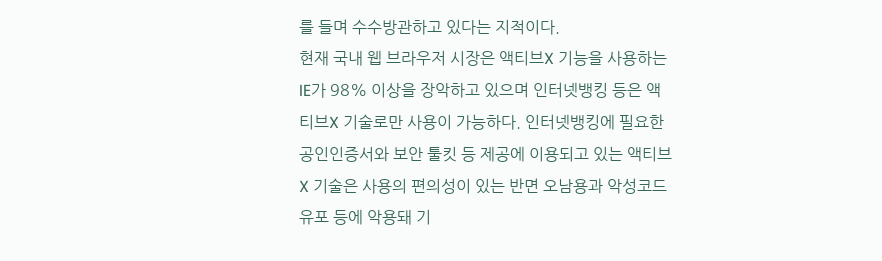를 들며 수수방관하고 있다는 지적이다.
현재 국내 웹 브라우저 시장은 액티브X 기능을 사용하는 IE가 98% 이상을 장악하고 있으며 인터넷뱅킹 등은 액티브X 기술로만 사용이 가능하다. 인터넷뱅킹에 필요한 공인인증서와 보안 툴킷 등 제공에 이용되고 있는 액티브X 기술은 사용의 편의성이 있는 반면 오남용과 악성코드 유포 등에 악용돼 기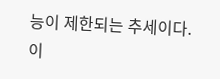능이 제한되는 추세이다.
이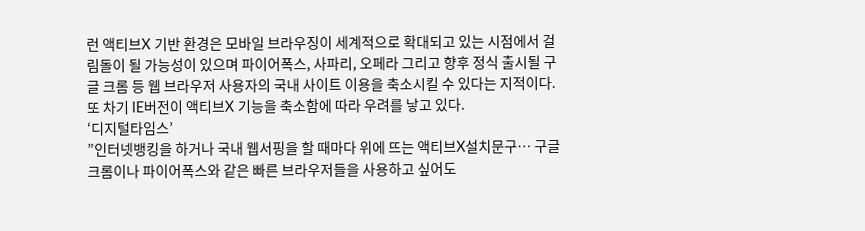런 액티브X 기반 환경은 모바일 브라우징이 세계적으로 확대되고 있는 시점에서 걸림돌이 될 가능성이 있으며 파이어폭스, 사파리, 오페라 그리고 향후 정식 출시될 구글 크롬 등 웹 브라우저 사용자의 국내 사이트 이용을 축소시킬 수 있다는 지적이다. 또 차기 IE버전이 액티브X 기능을 축소함에 따라 우려를 낳고 있다.
‘디지털타임스’
”인터넷뱅킹을 하거나 국내 웹서핑을 할 때마다 위에 뜨는 액티브X설치문구… 구글크롬이나 파이어폭스와 같은 빠른 브라우저들을 사용하고 싶어도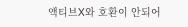액티브X와 호환이 안되어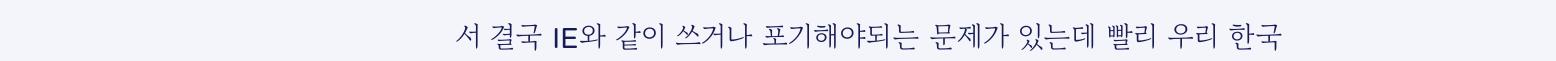서 결국 IE와 같이 쓰거나 포기해야되는 문제가 있는데 빨리 우리 한국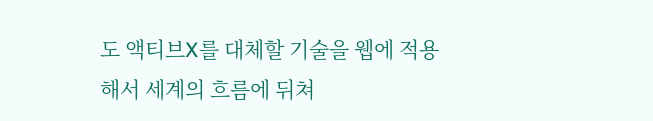도 액티브X를 대체할 기술을 웹에 적용해서 세계의 흐름에 뒤쳐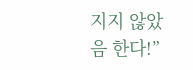지지 않았음 한다!”